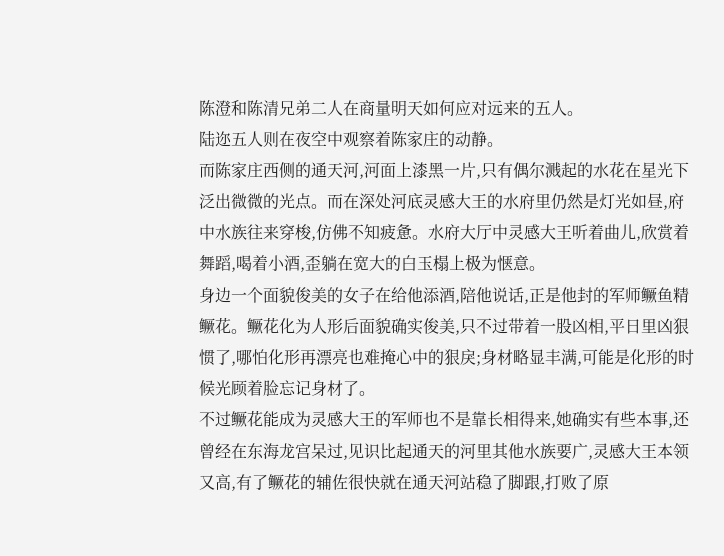陈澄和陈清兄弟二人在商量明天如何应对远来的五人。
陆迩五人则在夜空中观察着陈家庄的动静。
而陈家庄西侧的通天河,河面上漆黑一片,只有偶尔溅起的水花在星光下泛出微微的光点。而在深处河底灵感大王的水府里仍然是灯光如昼,府中水族往来穿梭,仿佛不知疲惫。水府大厅中灵感大王听着曲儿,欣赏着舞蹈,喝着小酒,歪躺在宽大的白玉榻上极为惬意。
身边一个面貌俊美的女子在给他添酒,陪他说话,正是他封的军师鳜鱼精鳜花。鳜花化为人形后面貌确实俊美,只不过带着一股凶相,平日里凶狠惯了,哪怕化形再漂亮也难掩心中的狠戾;身材略显丰满,可能是化形的时候光顾着脸忘记身材了。
不过鳜花能成为灵感大王的军师也不是靠长相得来,她确实有些本事,还曾经在东海龙宫呆过,见识比起通天的河里其他水族要广,灵感大王本领又高,有了鳜花的辅佐很快就在通天河站稳了脚跟,打败了原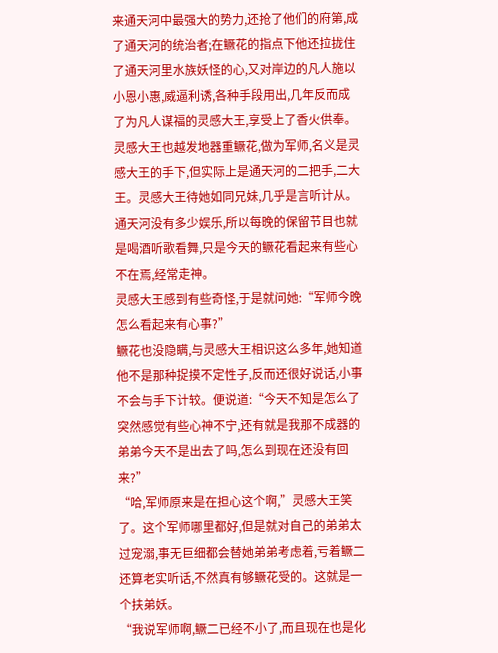来通天河中最强大的势力,还抢了他们的府第,成了通天河的统治者;在鳜花的指点下他还拉拢住了通天河里水族妖怪的心,又对岸边的凡人施以小恩小惠,威逼利诱,各种手段用出,几年反而成了为凡人谋福的灵感大王,享受上了香火供奉。
灵感大王也越发地器重鳜花,做为军师,名义是灵感大王的手下,但实际上是通天河的二把手,二大王。灵感大王待她如同兄妹,几乎是言听计从。
通天河没有多少娱乐,所以每晚的保留节目也就是喝酒听歌看舞,只是今天的鳜花看起来有些心不在焉,经常走神。
灵感大王感到有些奇怪,于是就问她:“军师今晚怎么看起来有心事?”
鳜花也没隐瞒,与灵感大王相识这么多年,她知道他不是那种捉摸不定性子,反而还很好说话,小事不会与手下计较。便说道:“今天不知是怎么了突然感觉有些心神不宁,还有就是我那不成器的弟弟今天不是出去了吗,怎么到现在还没有回来?”
“哈,军师原来是在担心这个啊,”灵感大王笑了。这个军师哪里都好,但是就对自己的弟弟太过宠溺,事无巨细都会替她弟弟考虑着,亏着鳜二还算老实听话,不然真有够鳜花受的。这就是一个扶弟妖。
“我说军师啊,鳜二已经不小了,而且现在也是化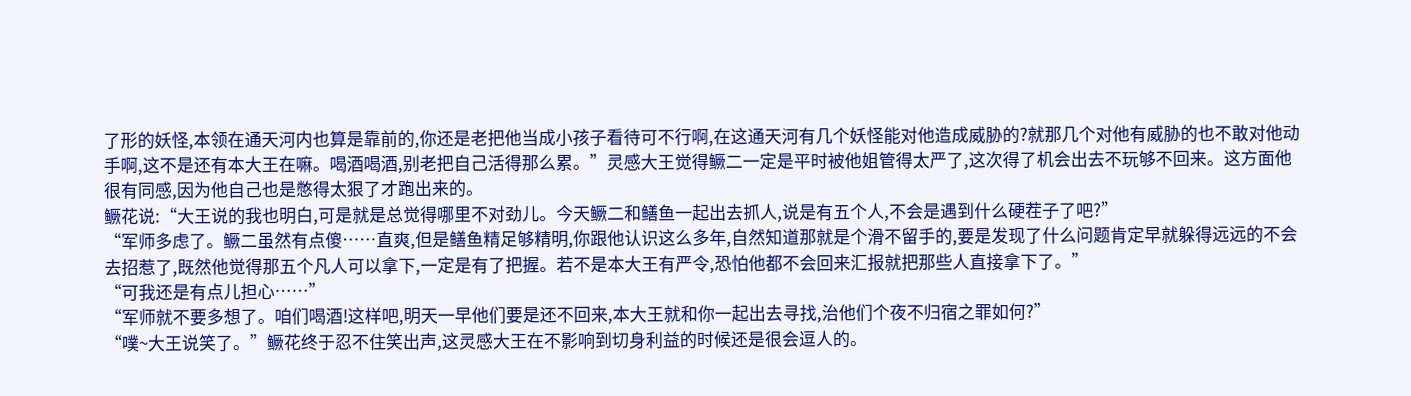了形的妖怪,本领在通天河内也算是靠前的,你还是老把他当成小孩子看待可不行啊,在这通天河有几个妖怪能对他造成威胁的?就那几个对他有威胁的也不敢对他动手啊,这不是还有本大王在嘛。喝酒喝酒,别老把自己活得那么累。”灵感大王觉得鳜二一定是平时被他姐管得太严了,这次得了机会出去不玩够不回来。这方面他很有同感,因为他自己也是憋得太狠了才跑出来的。
鳜花说:“大王说的我也明白,可是就是总觉得哪里不对劲儿。今天鳜二和鳝鱼一起出去抓人,说是有五个人,不会是遇到什么硬茬子了吧?”
“军师多虑了。鳜二虽然有点傻……直爽,但是鳝鱼精足够精明,你跟他认识这么多年,自然知道那就是个滑不留手的,要是发现了什么问题肯定早就躲得远远的不会去招惹了,既然他觉得那五个凡人可以拿下,一定是有了把握。若不是本大王有严令,恐怕他都不会回来汇报就把那些人直接拿下了。”
“可我还是有点儿担心……”
“军师就不要多想了。咱们喝酒!这样吧,明天一早他们要是还不回来,本大王就和你一起出去寻找,治他们个夜不归宿之罪如何?”
“噗~大王说笑了。”鳜花终于忍不住笑出声,这灵感大王在不影响到切身利益的时候还是很会逗人的。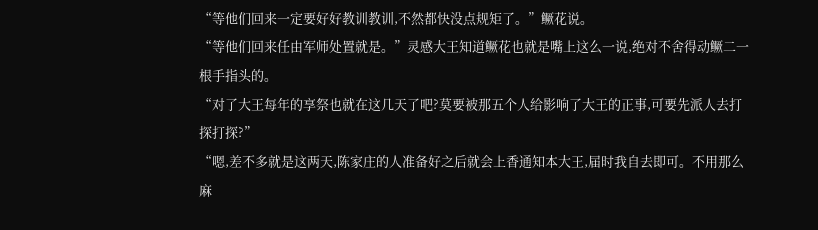“等他们回来一定要好好教训教训,不然都快没点规矩了。”鳜花说。
“等他们回来任由军师处置就是。”灵感大王知道鳜花也就是嘴上这么一说,绝对不舍得动鳜二一根手指头的。
“对了大王每年的享祭也就在这几天了吧?莫要被那五个人给影响了大王的正事,可要先派人去打探打探?”
“嗯,差不多就是这两天,陈家庄的人准备好之后就会上香通知本大王,届时我自去即可。不用那么麻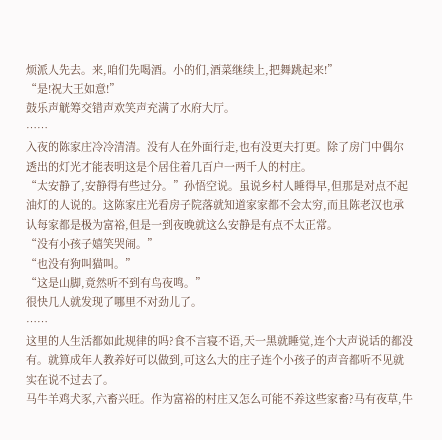烦派人先去。来,咱们先喝酒。小的们,酒菜继续上,把舞跳起来!”
“是!祝大王如意!”
鼓乐声觥筹交错声欢笑声充满了水府大厅。
……
入夜的陈家庄冷冷清清。没有人在外面行走,也有没更夫打更。除了房门中偶尔透出的灯光才能表明这是个居住着几百户一两千人的村庄。
“太安静了,安静得有些过分。”孙悟空说。虽说乡村人睡得早,但那是对点不起油灯的人说的。这陈家庄光看房子院落就知道家家都不会太穷,而且陈老汉也承认每家都是极为富裕,但是一到夜晚就这么安静是有点不太正常。
“没有小孩子嬉笑哭闹。”
“也没有狗叫猫叫。”
“这是山脚,竟然听不到有鸟夜鸣。”
很快几人就发现了哪里不对劲儿了。
……
这里的人生活都如此规律的吗?食不言寝不语,天一黑就睡觉,连个大声说话的都没有。就算成年人教养好可以做到,可这么大的庄子连个小孩子的声音都听不见就实在说不过去了。
马牛羊鸡犬豕,六畜兴旺。作为富裕的村庄又怎么可能不养这些家畜?马有夜草,牛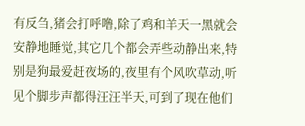有反刍,猪会打呼噜,除了鸡和羊天一黑就会安静地睡觉,其它几个都会弄些动静出来,特别是狗最爱赶夜场的,夜里有个风吹草动,听见个脚步声都得汪汪半天,可到了现在他们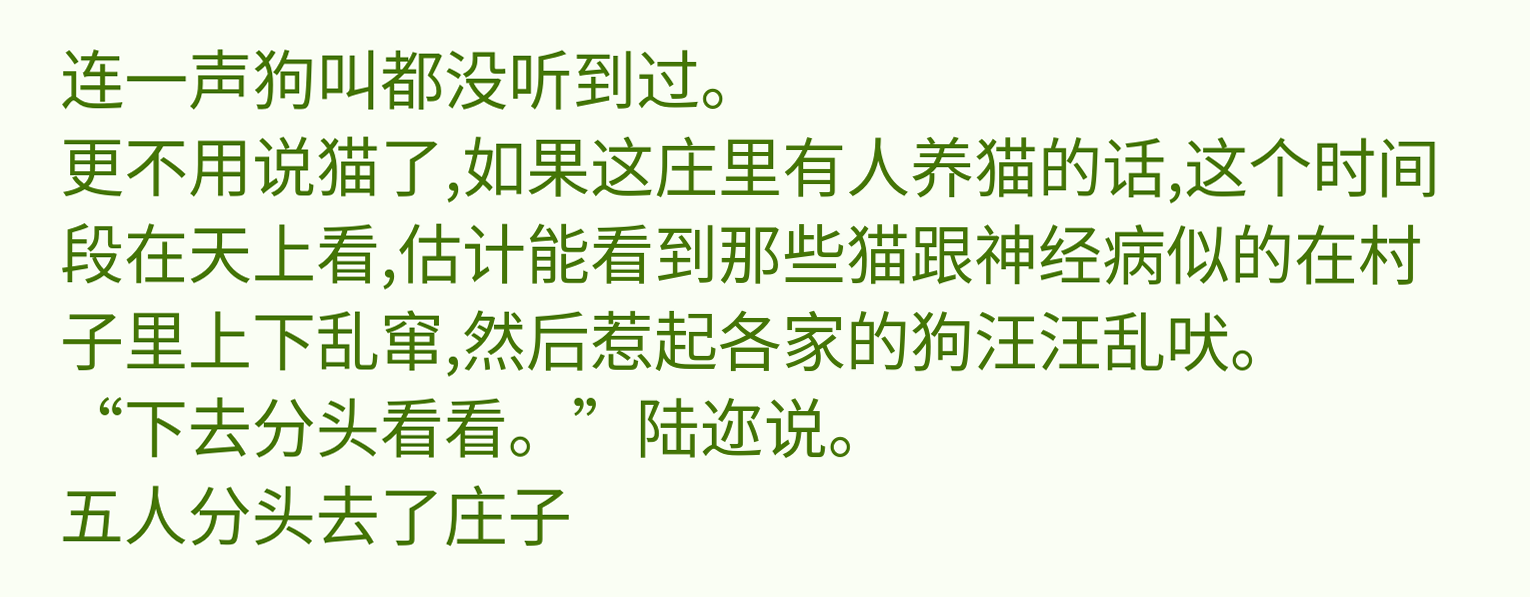连一声狗叫都没听到过。
更不用说猫了,如果这庄里有人养猫的话,这个时间段在天上看,估计能看到那些猫跟神经病似的在村子里上下乱窜,然后惹起各家的狗汪汪乱吠。
“下去分头看看。”陆迩说。
五人分头去了庄子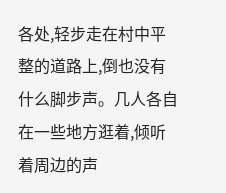各处,轻步走在村中平整的道路上,倒也没有什么脚步声。几人各自在一些地方逛着,倾听着周边的声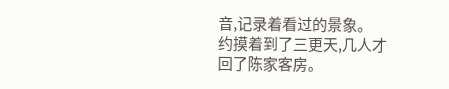音,记录着看过的景象。
约摸着到了三更天,几人才回了陈家客房。